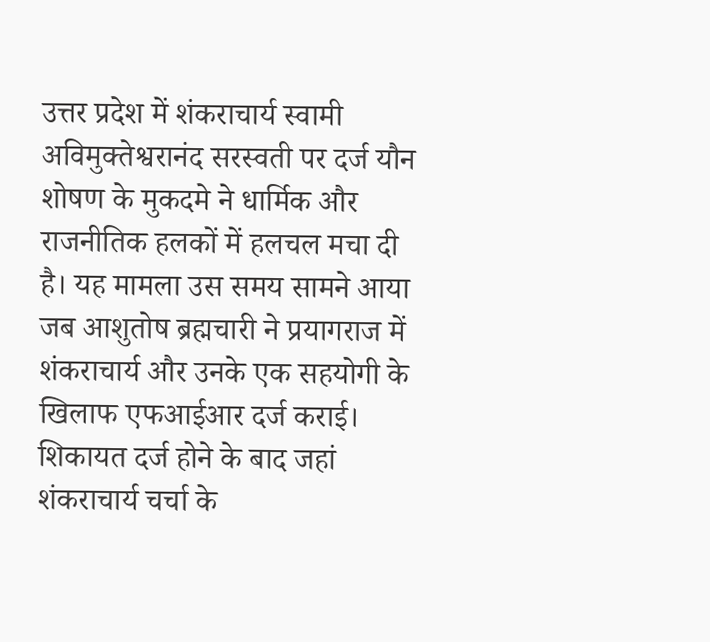उत्तर प्रदेश में शंकराचार्य स्वामी अविमुक्तेश्वरानंद सरस्वती पर दर्ज यौन शोषण के मुकदमे ने धार्मिक और राजनीतिक हलकों में हलचल मचा दी है। यह मामला उस समय सामने आया जब आशुतोष ब्रह्मचारी ने प्रयागराज में शंकराचार्य और उनके एक सहयोगी के खिलाफ एफआईआर दर्ज कराई। शिकायत दर्ज होने के बाद जहां शंकराचार्य चर्चा के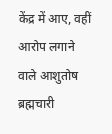केंद्र में आए, वहीं आरोप लगाने वाले आशुतोष ब्रह्मचारी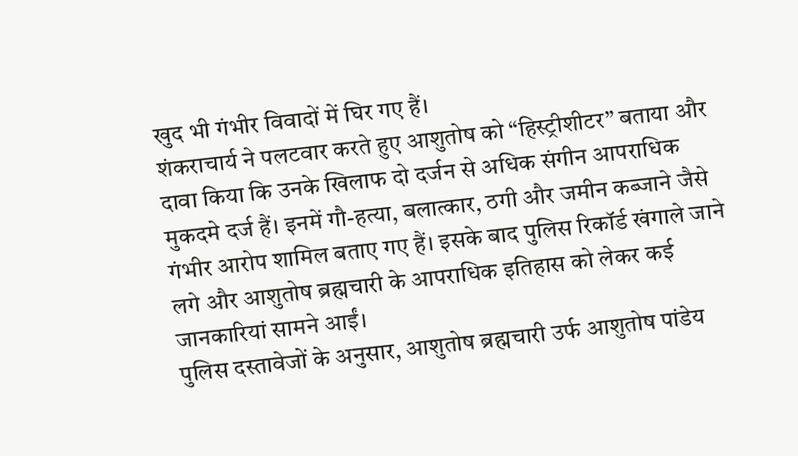खुद भी गंभीर विवादों में घिर गए हैं।
शंकराचार्य ने पलटवार करते हुए आशुतोष को “हिस्ट्रीशीटर” बताया और दावा किया कि उनके खिलाफ दो दर्जन से अधिक संगीन आपराधिक मुकदमे दर्ज हैं। इनमें गौ-हत्या, बलात्कार, ठगी और जमीन कब्जाने जैसे गंभीर आरोप शामिल बताए गए हैं। इसके बाद पुलिस रिकॉर्ड खंगाले जाने लगे और आशुतोष ब्रह्मचारी के आपराधिक इतिहास को लेकर कई जानकारियां सामने आईं।
पुलिस दस्तावेजों के अनुसार, आशुतोष ब्रह्मचारी उर्फ आशुतोष पांडेय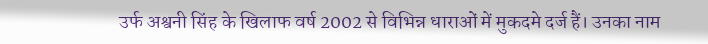उर्फ अश्वनी सिंह के खिलाफ वर्ष 2002 से विभिन्न धाराओं में मुकदमे दर्ज हैं। उनका नाम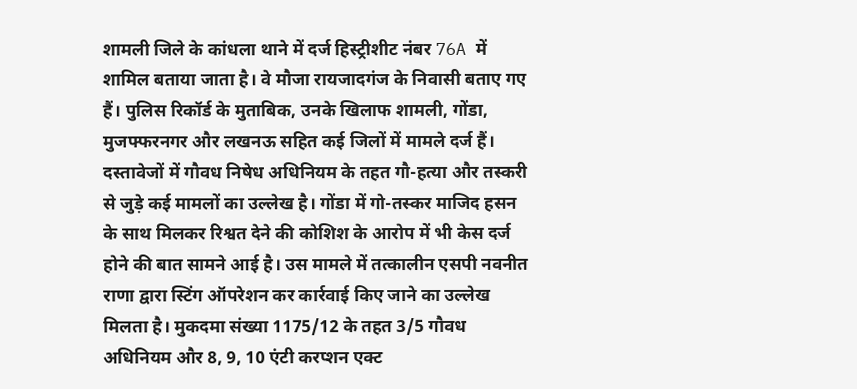शामली जिले के कांधला थाने में दर्ज हिस्ट्रीशीट नंबर 76A में शामिल बताया जाता है। वे मौजा रायजादगंज के निवासी बताए गए हैं। पुलिस रिकॉर्ड के मुताबिक, उनके खिलाफ शामली, गोंडा, मुजफ्फरनगर और लखनऊ सहित कई जिलों में मामले दर्ज हैं।
दस्तावेजों में गौवध निषेध अधिनियम के तहत गौ-हत्या और तस्करी से जुड़े कई मामलों का उल्लेख है। गोंडा में गो-तस्कर माजिद हसन के साथ मिलकर रिश्वत देने की कोशिश के आरोप में भी केस दर्ज होने की बात सामने आई है। उस मामले में तत्कालीन एसपी नवनीत राणा द्वारा स्टिंग ऑपरेशन कर कार्रवाई किए जाने का उल्लेख मिलता है। मुकदमा संख्या 1175/12 के तहत 3/5 गौवध अधिनियम और 8, 9, 10 एंटी करप्शन एक्ट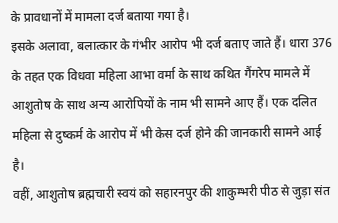के प्रावधानों में मामला दर्ज बताया गया है।
इसके अलावा, बलात्कार के गंभीर आरोप भी दर्ज बताए जाते हैं। धारा 376 के तहत एक विधवा महिला आभा वर्मा के साथ कथित गैंगरेप मामले में आशुतोष के साथ अन्य आरोपियों के नाम भी सामने आए हैं। एक दलित महिला से दुष्कर्म के आरोप में भी केस दर्ज होने की जानकारी सामने आई है।
वहीं, आशुतोष ब्रह्मचारी स्वयं को सहारनपुर की शाकुम्भरी पीठ से जुड़ा संत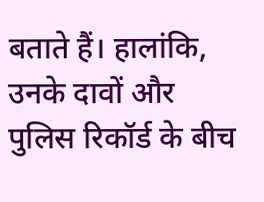बताते हैं। हालांकि, उनके दावों और पुलिस रिकॉर्ड के बीच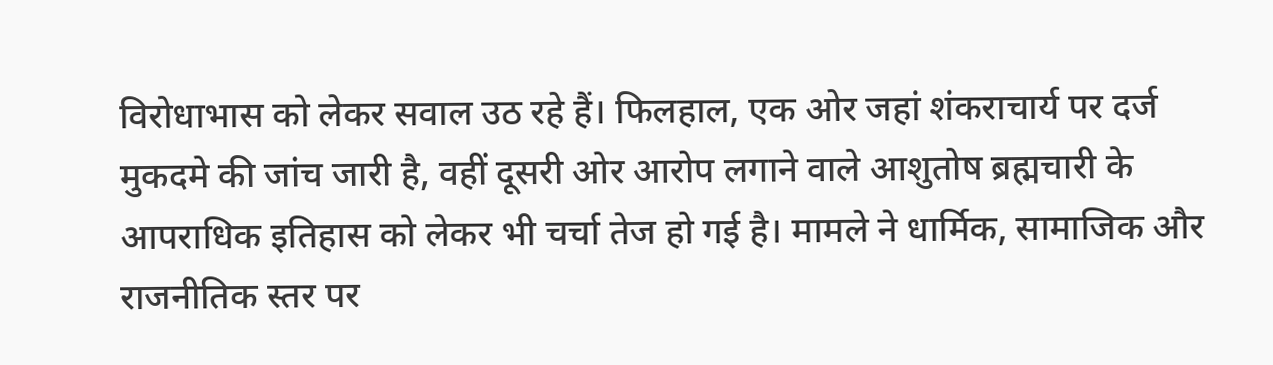विरोधाभास को लेकर सवाल उठ रहे हैं। फिलहाल, एक ओर जहां शंकराचार्य पर दर्ज मुकदमे की जांच जारी है, वहीं दूसरी ओर आरोप लगाने वाले आशुतोष ब्रह्मचारी के आपराधिक इतिहास को लेकर भी चर्चा तेज हो गई है। मामले ने धार्मिक, सामाजिक और राजनीतिक स्तर पर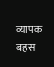व्यापक बहस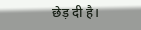छेड़ दी है।